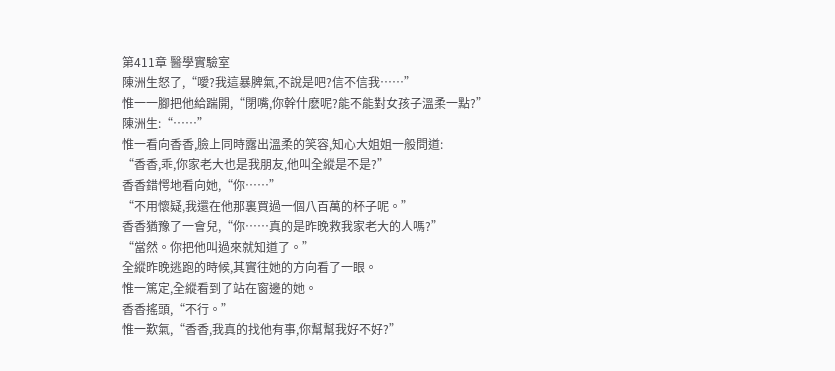第411章 醫學實驗室
陳洲生怒了,“噯?我這暴脾氣,不說是吧?信不信我……”
惟一一腳把他給踹開,“閉嘴,你幹什麽呢?能不能對女孩子溫柔一點?”
陳洲生:“……”
惟一看向香香,臉上同時露出溫柔的笑容,知心大姐姐一般問道:
“香香,乖,你家老大也是我朋友,他叫全縱是不是?”
香香錯愕地看向她,“你……”
“不用懷疑,我還在他那裏買過一個八百萬的杯子呢。”
香香猶豫了一會兒,“你……真的是昨晚救我家老大的人嗎?”
“當然。你把他叫過來就知道了。”
全縱昨晚逃跑的時候,其實往她的方向看了一眼。
惟一篤定,全縱看到了站在窗邊的她。
香香搖頭,“不行。”
惟一歎氣,“香香,我真的找他有事,你幫幫我好不好?”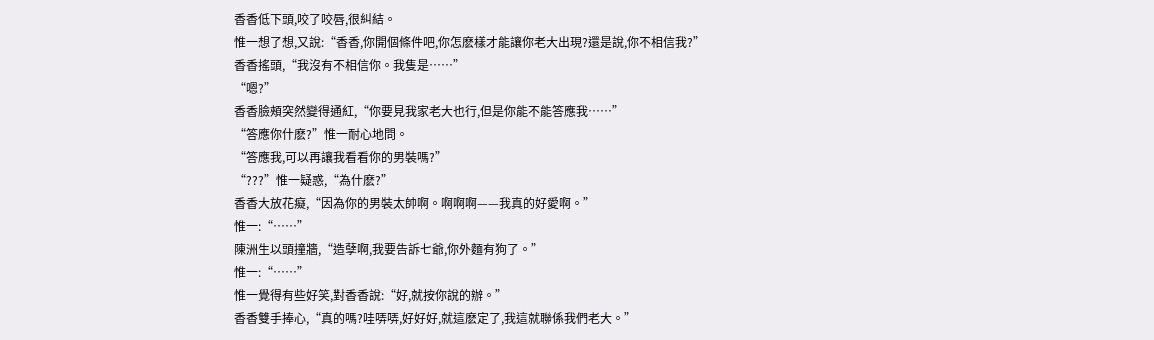香香低下頭,咬了咬唇,很糾結。
惟一想了想,又說:“香香,你開個條件吧,你怎麽樣才能讓你老大出現?還是說,你不相信我?”
香香搖頭,“我沒有不相信你。我隻是……”
“嗯?”
香香臉頰突然變得通紅,“你要見我家老大也行,但是你能不能答應我……”
“答應你什麽?”惟一耐心地問。
“答應我,可以再讓我看看你的男裝嗎?”
“???”惟一疑惑,“為什麽?”
香香大放花癡,“因為你的男裝太帥啊。啊啊啊——我真的好愛啊。”
惟一:“……”
陳洲生以頭撞牆,“造孽啊,我要告訴七爺,你外麵有狗了。”
惟一:“……”
惟一覺得有些好笑,對香香說:“好,就按你說的辦。”
香香雙手捧心,“真的嗎?哇哢哢,好好好,就這麽定了,我這就聯係我們老大。”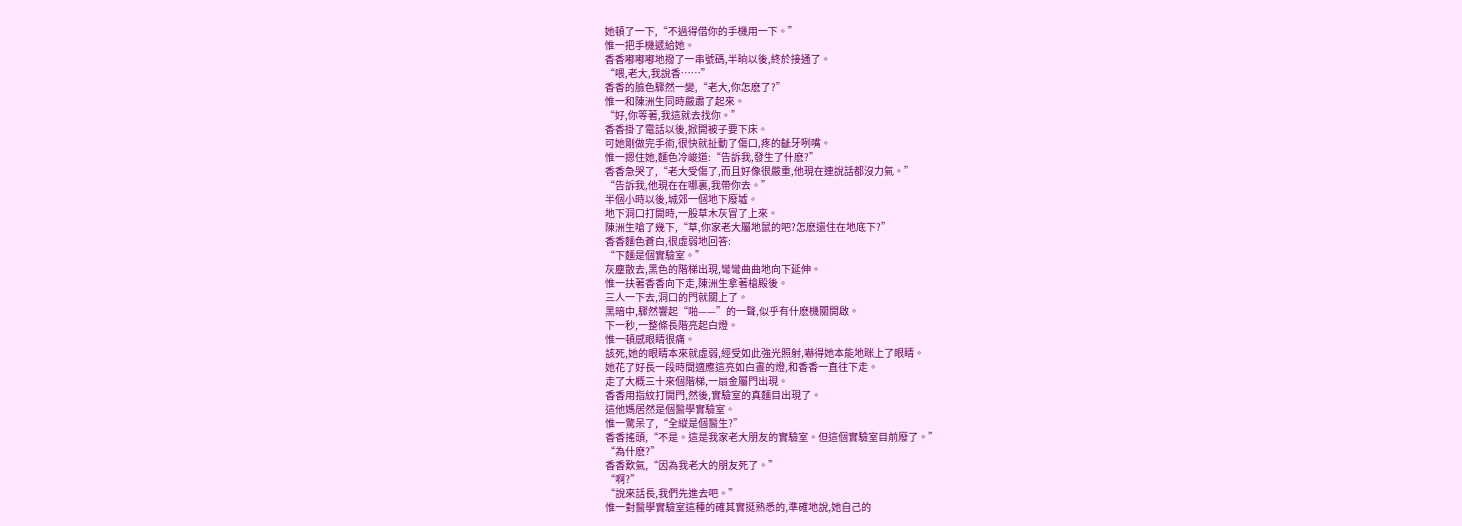她頓了一下,“不過得借你的手機用一下。”
惟一把手機遞給她。
香香嘟嘟嘟地撥了一串號碼,半晌以後,終於接通了。
“喂,老大,我說香……”
香香的臉色驟然一變,“老大,你怎麽了?”
惟一和陳洲生同時嚴肅了起來。
“好,你等著,我這就去找你。”
香香掛了電話以後,掀開被子要下床。
可她剛做完手術,很快就扯動了傷口,疼的齜牙咧嘴。
惟一摁住她,麵色冷峻道:“告訴我,發生了什麽?”
香香急哭了,“老大受傷了,而且好像很嚴重,他現在連說話都沒力氣。”
“告訴我,他現在在哪裏,我帶你去。”
半個小時以後,城郊一個地下廢墟。
地下洞口打開時,一股草木灰冒了上來。
陳洲生嗆了幾下,“草,你家老大屬地鼠的吧?怎麽還住在地底下?”
香香麵色蒼白,很虛弱地回答:
“下麵是個實驗室。”
灰塵散去,黑色的階梯出現,彎彎曲曲地向下延伸。
惟一扶著香香向下走,陳洲生拿著槍殿後。
三人一下去,洞口的門就關上了。
黑暗中,驟然響起“啪——”的一聲,似乎有什麽機關開啟。
下一秒,一整條長階亮起白燈。
惟一頓感眼睛很痛。
該死,她的眼睛本來就虛弱,經受如此強光照射,嚇得她本能地眯上了眼睛。
她花了好長一段時間適應這亮如白晝的燈,和香香一直往下走。
走了大概三十來個階梯,一扇金屬門出現。
香香用指紋打開門,然後,實驗室的真麵目出現了。
這他媽居然是個醫學實驗室。
惟一驚呆了,“全縱是個醫生?”
香香搖頭,“不是。這是我家老大朋友的實驗室。但這個實驗室目前廢了。”
“為什麽?”
香香歎氣,“因為我老大的朋友死了。”
“啊?”
“說來話長,我們先進去吧。”
惟一對醫學實驗室這種的確其實挺熟悉的,準確地說,她自己的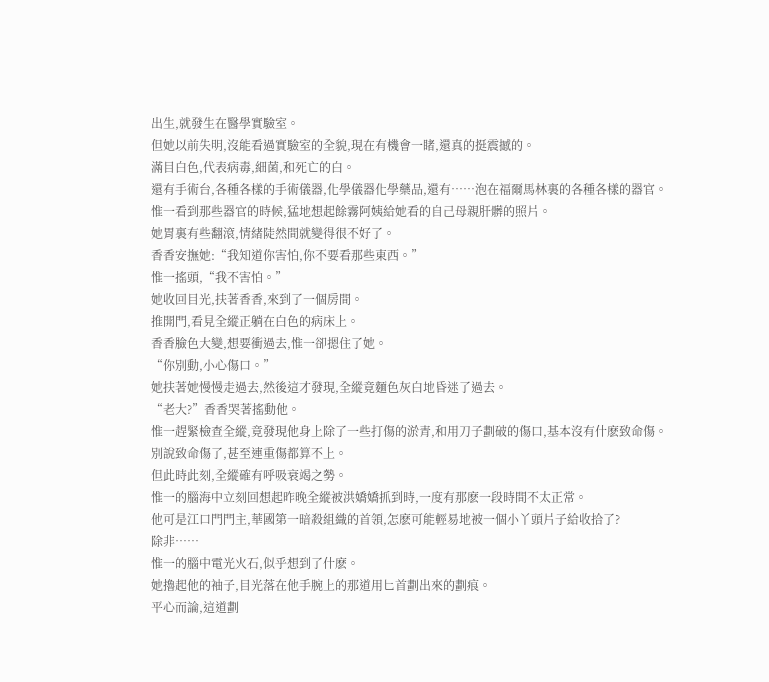出生,就發生在醫學實驗室。
但她以前失明,沒能看過實驗室的全貌,現在有機會一睹,還真的挺震撼的。
滿目白色,代表病毒,細菌,和死亡的白。
還有手術台,各種各樣的手術儀器,化學儀器化學藥品,還有……泡在福爾馬林裏的各種各樣的器官。
惟一看到那些器官的時候,猛地想起餘霧阿姨給她看的自己母親肝髒的照片。
她胃裏有些翻滾,情緒陡然間就變得很不好了。
香香安撫她:“我知道你害怕,你不要看那些東西。”
惟一搖頭,“我不害怕。”
她收回目光,扶著香香,來到了一個房間。
推開門,看見全縱正躺在白色的病床上。
香香臉色大變,想要衝過去,惟一卻摁住了她。
“你別動,小心傷口。”
她扶著她慢慢走過去,然後這才發現,全縱竟麵色灰白地昏迷了過去。
“老大?”香香哭著搖動他。
惟一趕緊檢查全縱,竟發現他身上除了一些打傷的淤青,和用刀子劃破的傷口,基本沒有什麽致命傷。
別說致命傷了,甚至連重傷都算不上。
但此時此刻,全縱確有呼吸衰竭之勢。
惟一的腦海中立刻回想起昨晚全縱被洪嬌嬌抓到時,一度有那麽一段時間不太正常。
他可是江口門門主,華國第一暗殺組織的首領,怎麽可能輕易地被一個小丫頭片子給收拾了?
除非……
惟一的腦中電光火石,似乎想到了什麽。
她擼起他的袖子,目光落在他手腕上的那道用匕首劃出來的劃痕。
平心而論,這道劃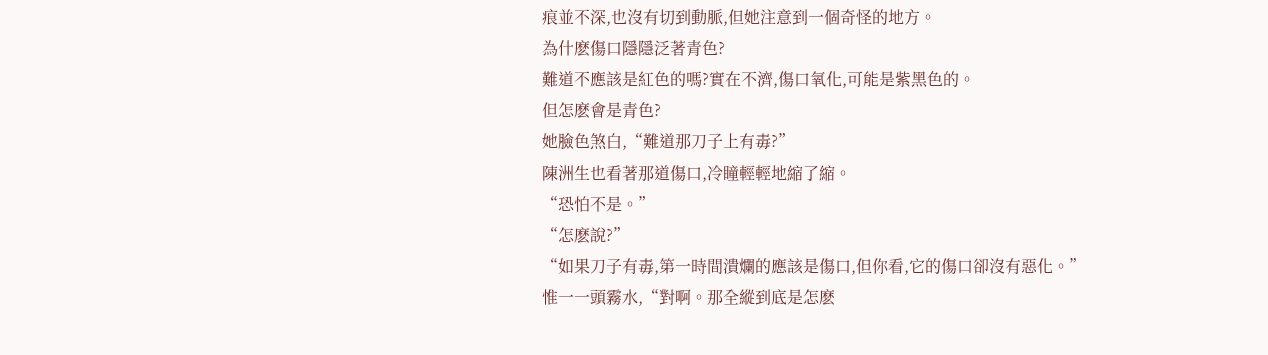痕並不深,也沒有切到動脈,但她注意到一個奇怪的地方。
為什麽傷口隱隱泛著青色?
難道不應該是紅色的嗎?實在不濟,傷口氧化,可能是紫黑色的。
但怎麽會是青色?
她臉色煞白,“難道那刀子上有毒?”
陳洲生也看著那道傷口,冷瞳輕輕地縮了縮。
“恐怕不是。”
“怎麽說?”
“如果刀子有毒,第一時間潰爛的應該是傷口,但你看,它的傷口卻沒有惡化。”
惟一一頭霧水,“對啊。那全縱到底是怎麽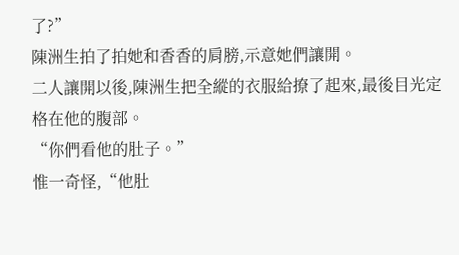了?”
陳洲生拍了拍她和香香的肩膀,示意她們讓開。
二人讓開以後,陳洲生把全縱的衣服給撩了起來,最後目光定格在他的腹部。
“你們看他的肚子。”
惟一奇怪,“他肚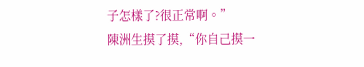子怎樣了?很正常啊。”
陳洲生摸了摸,“你自己摸一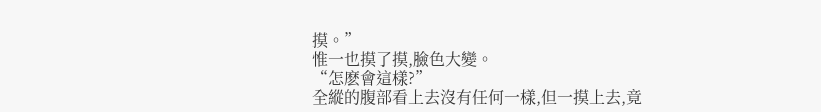摸。”
惟一也摸了摸,臉色大變。
“怎麽會這樣?”
全縱的腹部看上去沒有任何一樣,但一摸上去,竟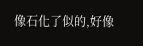像石化了似的,好像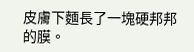皮膚下麵長了一塊硬邦邦的膜。